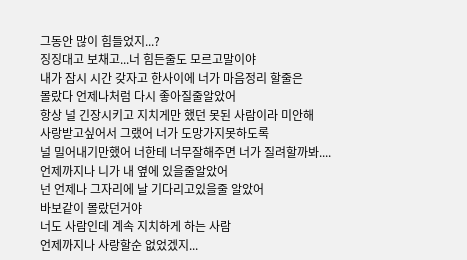그동안 많이 힘들었지...?
징징대고 보채고...너 힘든줄도 모르고말이야
내가 잠시 시간 갖자고 한사이에 너가 마음정리 할줄은
몰랐다 언제나처럼 다시 좋아질줄알았어
항상 널 긴장시키고 지치게만 했던 못된 사람이라 미안해
사랑받고싶어서 그랬어 너가 도망가지못하도록
널 밀어내기만했어 너한테 너무잘해주면 너가 질려할까봐....
언제까지나 니가 내 옆에 있을줄알았어
넌 언제나 그자리에 날 기다리고있을줄 알았어
바보같이 몰랐던거야
너도 사람인데 계속 지치하게 하는 사람
언제까지나 사랑할순 없었겠지...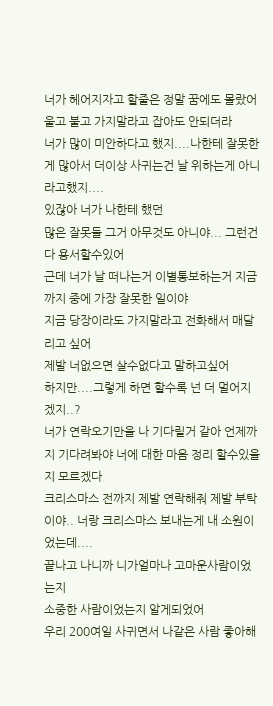너가 헤어지자고 할줄은 정말 꿈에도 몰랐어
울고 불고 가지말라고 잡아도 안되더라
너가 많이 미안하다고 했지....나한테 잘못한게 많아서 더이상 사귀는건 날 위하는게 아니라고했지....
있잖아 너가 나한테 했던
많은 잘못들 그거 아무것도 아니야... 그런건 다 용서할수있어
근데 너가 날 떠나는거 이별통보하는거 지금까지 중에 가장 잘못한 일이야
지금 당장이라도 가지말라고 전화해서 매달리고 싶어
제발 너없으면 살수없다고 말하고싶어
하지만....그렇게 하면 할수록 넌 더 멀어지겠지..?
너가 연락오기만을 나 기다릴거 같아 언제까지 기다려봐야 너에 대한 마음 정리 할수있을지 모르겠다
크리스마스 전까지 제발 연락해줘 제발 부탁이야.. 너랑 크리스마스 보내는게 내 소원이었는데....
끝나고 나니까 니가얼마나 고마운사람이었는지
소중한 사람이었는지 알게되었어
우리 200여일 사귀면서 나같은 사람 좋아해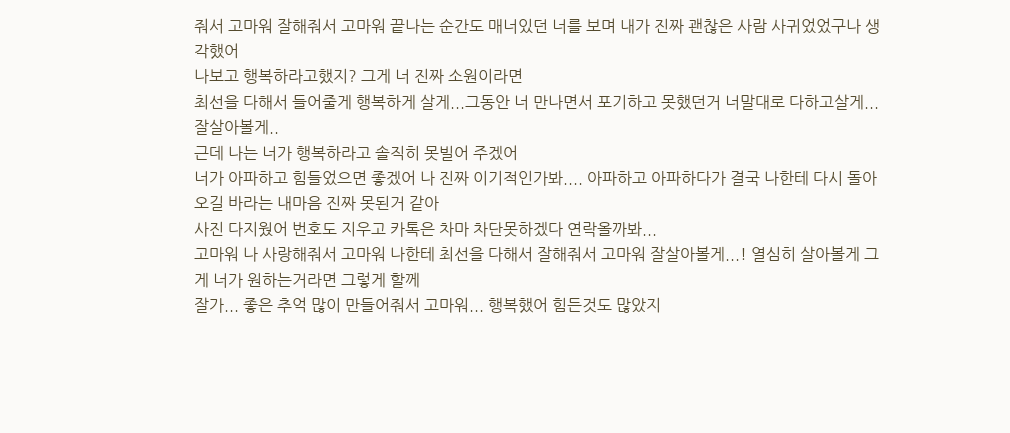줘서 고마워 잘해줘서 고마워 끝나는 순간도 매너있던 너를 보며 내가 진짜 괜찮은 사람 사귀었었구나 생각했어
나보고 행복하라고했지? 그게 너 진짜 소원이라면
최선을 다해서 들어줄게 행복하게 살게...그동안 너 만나면서 포기하고 못했던거 너말대로 다하고살게...
잘살아볼게..
근데 나는 너가 행복하라고 솔직히 못빌어 주겠어
너가 아파하고 힘들었으면 좋겠어 나 진짜 이기적인가봐.... 아파하고 아파하다가 결국 나한테 다시 돌아오길 바라는 내마음 진짜 못된거 같아
사진 다지웠어 번호도 지우고 카톡은 차마 차단못하겠다 연락올까봐...
고마워 나 사랑해줘서 고마워 나한테 최선을 다해서 잘해줘서 고마워 잘살아볼게...! 열심히 살아볼게 그게 너가 원하는거라면 그렇게 할께
잘가... 좋은 추억 많이 만들어줘서 고마워... 행복했어 힘든것도 많았지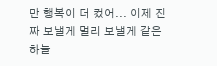만 행복이 더 컸어... 이제 진짜 보낼게 멀리 보낼게 같은 하늘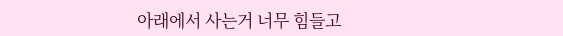아래에서 사는거 너무 힘들고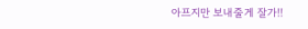아프지만 보내줄게 잘가!!